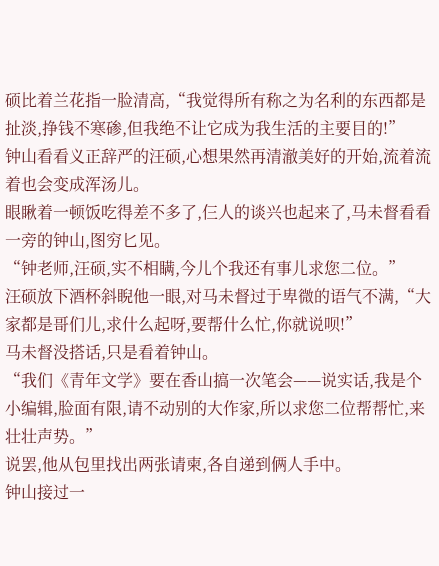硕比着兰花指一脸清高,“我觉得所有称之为名利的东西都是扯淡,挣钱不寒碜,但我绝不让它成为我生活的主要目的!”
钟山看看义正辞严的汪硕,心想果然再清澈美好的开始,流着流着也会变成浑汤儿。
眼瞅着一顿饭吃得差不多了,仨人的谈兴也起来了,马未督看看一旁的钟山,图穷匕见。
“钟老师,汪硕,实不相瞒,今儿个我还有事儿求您二位。”
汪硕放下酒杯斜睨他一眼,对马未督过于卑微的语气不满,“大家都是哥们儿,求什么起呀,要帮什么忙,你就说呗!”
马未督没搭话,只是看着钟山。
“我们《青年文学》要在香山搞一次笔会——说实话,我是个小编辑,脸面有限,请不动别的大作家,所以求您二位帮帮忙,来壮壮声势。”
说罢,他从包里找出两张请柬,各自递到俩人手中。
钟山接过一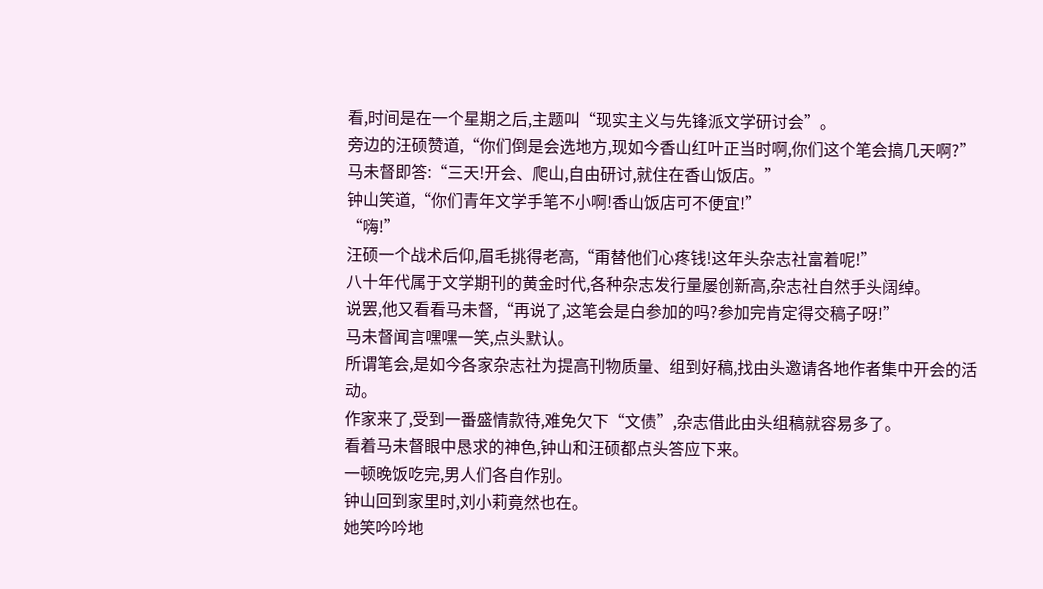看,时间是在一个星期之后,主题叫“现实主义与先锋派文学研讨会”。
旁边的汪硕赞道,“你们倒是会选地方,现如今香山红叶正当时啊,你们这个笔会搞几天啊?”
马未督即答:“三天!开会、爬山,自由研讨,就住在香山饭店。”
钟山笑道,“你们青年文学手笔不小啊!香山饭店可不便宜!”
“嗨!”
汪硕一个战术后仰,眉毛挑得老高,“甭替他们心疼钱!这年头杂志社富着呢!”
八十年代属于文学期刊的黄金时代,各种杂志发行量屡创新高,杂志社自然手头阔绰。
说罢,他又看看马未督,“再说了,这笔会是白参加的吗?参加完肯定得交稿子呀!”
马未督闻言嘿嘿一笑,点头默认。
所谓笔会,是如今各家杂志社为提高刊物质量、组到好稿,找由头邀请各地作者集中开会的活动。
作家来了,受到一番盛情款待,难免欠下“文债”,杂志借此由头组稿就容易多了。
看着马未督眼中恳求的神色,钟山和汪硕都点头答应下来。
一顿晚饭吃完,男人们各自作别。
钟山回到家里时,刘小莉竟然也在。
她笑吟吟地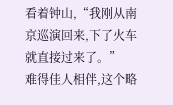看着钟山,“我刚从南京巡演回来,下了火车就直接过来了。”
难得佳人相伴,这个略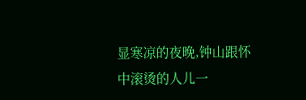显寒凉的夜晚,钟山跟怀中滚烫的人儿一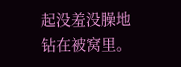起没羞没臊地钻在被窝里。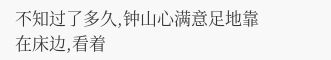不知过了多久,钟山心满意足地靠在床边,看着